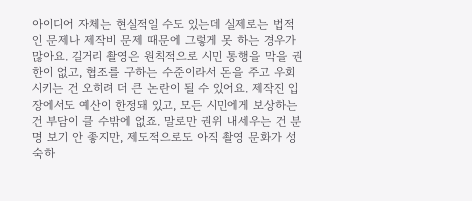아이디어 자체는 현실적일 수도 있는데 실제로는 법적인 문제나 제작비 문제 때문에 그렇게 못 하는 경우가 많아요. 길거리 촬영은 원칙적으로 시민 통행을 막을 권한이 없고, 협조를 구하는 수준이라서 돈을 주고 우회시키는 건 오히려 더 큰 논란이 될 수 있어요. 제작진 입장에서도 예산이 한정돼 있고, 모든 시민에게 보상하는 건 부담이 클 수밖에 없죠. 말로만 권위 내세우는 건 분명 보기 안 좋지만, 제도적으로도 아직 촬영 문화가 성숙하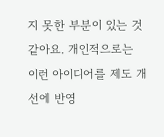지 못한 부분이 있는 것 같아요. 개인적으로는 이런 아이디어를 제도 개선에 반영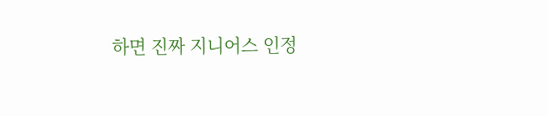하면 진짜 지니어스 인정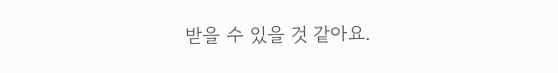받을 수 있을 것 같아요.